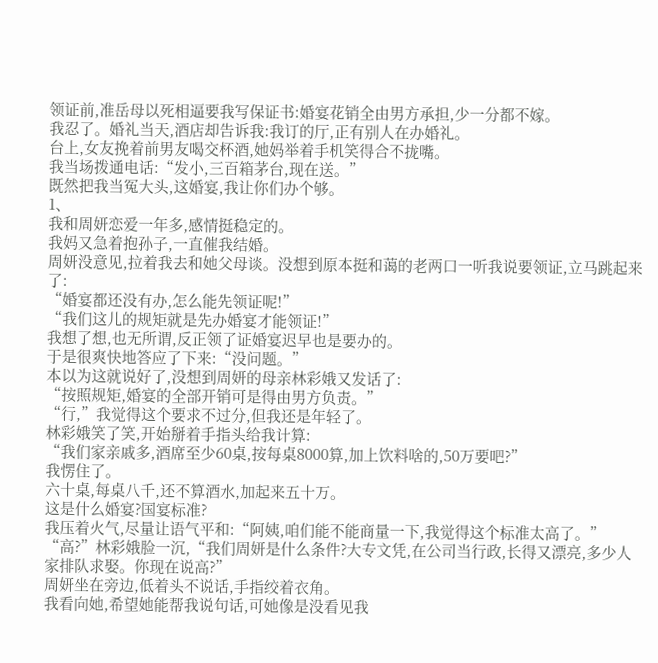领证前,准岳母以死相逼要我写保证书:婚宴花销全由男方承担,少一分都不嫁。
我忍了。婚礼当天,酒店却告诉我:我订的厅,正有别人在办婚礼。
台上,女友挽着前男友喝交杯酒,她妈举着手机笑得合不拢嘴。
我当场拨通电话:“发小,三百箱茅台,现在送。”
既然把我当冤大头,这婚宴,我让你们办个够。
1、
我和周妍恋爱一年多,感情挺稳定的。
我妈又急着抱孙子,一直催我结婚。
周妍没意见,拉着我去和她父母谈。没想到原本挺和蔼的老两口一听我说要领证,立马跳起来了:
“婚宴都还没有办,怎么能先领证呢!”
“我们这儿的规矩就是先办婚宴才能领证!”
我想了想,也无所谓,反正领了证婚宴迟早也是要办的。
于是很爽快地答应了下来:“没问题。”
本以为这就说好了,没想到周妍的母亲林彩娥又发话了:
“按照规矩,婚宴的全部开销可是得由男方负责。”
“行,”我觉得这个要求不过分,但我还是年轻了。
林彩娥笑了笑,开始掰着手指头给我计算:
“我们家亲戚多,酒席至少60桌,按每桌8000算,加上饮料啥的,50万要吧?”
我愣住了。
六十桌,每桌八千,还不算酒水,加起来五十万。
这是什么婚宴?国宴标准?
我压着火气,尽量让语气平和:“阿姨,咱们能不能商量一下,我觉得这个标准太高了。”
“高?”林彩娥脸一沉,“我们周妍是什么条件?大专文凭,在公司当行政,长得又漂亮,多少人家排队求娶。你现在说高?”
周妍坐在旁边,低着头不说话,手指绞着衣角。
我看向她,希望她能帮我说句话,可她像是没看见我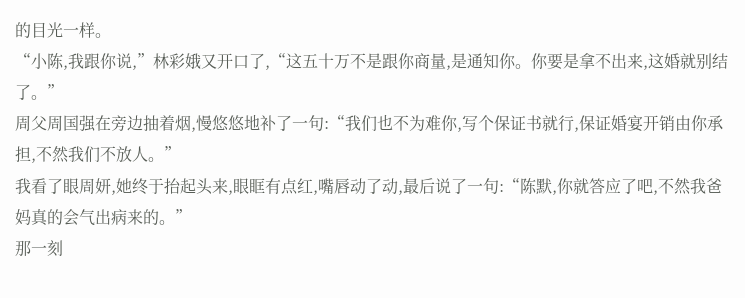的目光一样。
“小陈,我跟你说,”林彩娥又开口了,“这五十万不是跟你商量,是通知你。你要是拿不出来,这婚就别结了。”
周父周国强在旁边抽着烟,慢悠悠地补了一句:“我们也不为难你,写个保证书就行,保证婚宴开销由你承担,不然我们不放人。”
我看了眼周妍,她终于抬起头来,眼眶有点红,嘴唇动了动,最后说了一句:“陈默,你就答应了吧,不然我爸妈真的会气出病来的。”
那一刻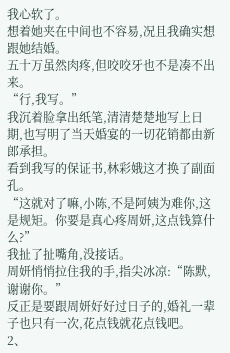我心软了。
想着她夹在中间也不容易,况且我确实想跟她结婚。
五十万虽然肉疼,但咬咬牙也不是凑不出来。
“行,我写。”
我沉着脸拿出纸笔,清清楚楚地写上日期,也写明了当天婚宴的一切花销都由新郎承担。
看到我写的保证书,林彩娥这才换了副面孔。
“这就对了嘛,小陈,不是阿姨为难你,这是规矩。你要是真心疼周妍,这点钱算什么?”
我扯了扯嘴角,没接话。
周妍悄悄拉住我的手,指尖冰凉:“陈默,谢谢你。”
反正是要跟周妍好好过日子的,婚礼一辈子也只有一次,花点钱就花点钱吧。
2、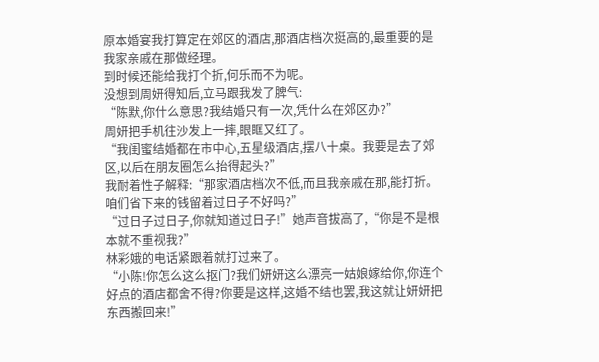原本婚宴我打算定在郊区的酒店,那酒店档次挺高的,最重要的是我家亲戚在那做经理。
到时候还能给我打个折,何乐而不为呢。
没想到周妍得知后,立马跟我发了脾气:
“陈默,你什么意思?我结婚只有一次,凭什么在郊区办?”
周妍把手机往沙发上一摔,眼眶又红了。
“我闺蜜结婚都在市中心,五星级酒店,摆八十桌。我要是去了郊区,以后在朋友圈怎么抬得起头?”
我耐着性子解释:“那家酒店档次不低,而且我亲戚在那,能打折。咱们省下来的钱留着过日子不好吗?”
“过日子过日子,你就知道过日子!”她声音拔高了,“你是不是根本就不重视我?”
林彩娥的电话紧跟着就打过来了。
“小陈!你怎么这么抠门?我们妍妍这么漂亮一姑娘嫁给你,你连个好点的酒店都舍不得?你要是这样,这婚不结也罢,我这就让妍妍把东西搬回来!”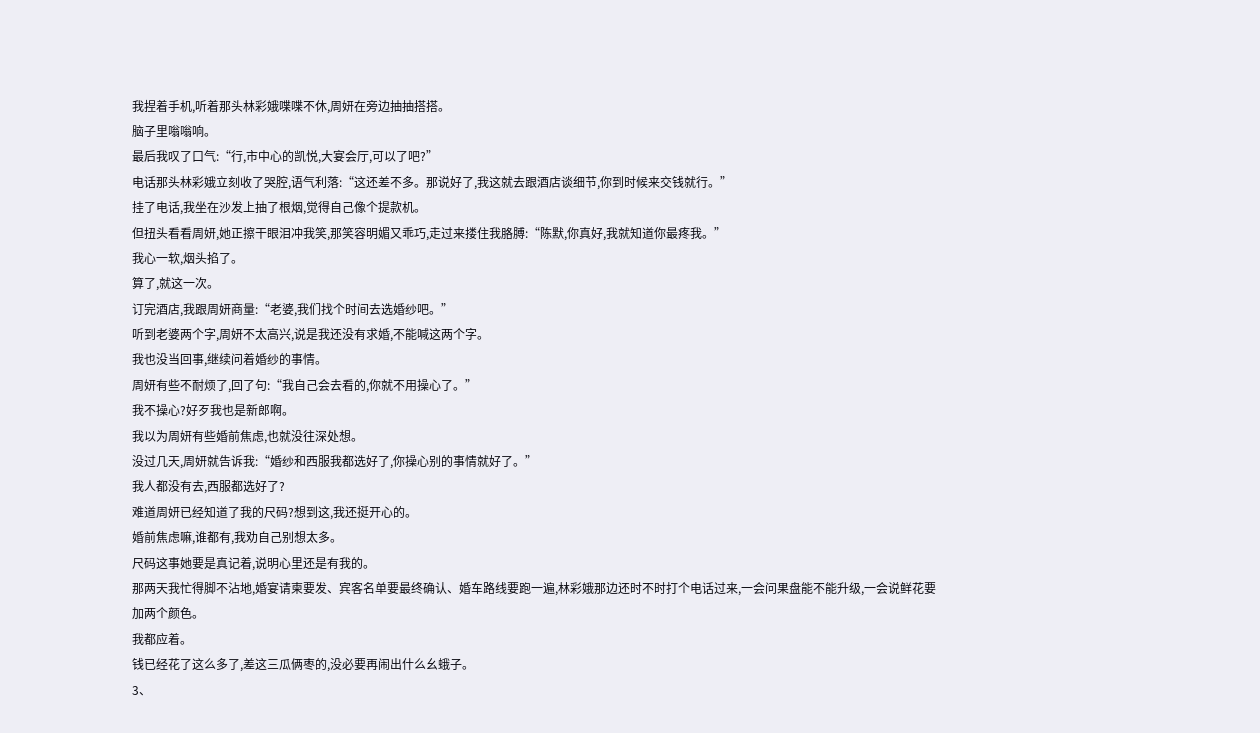我捏着手机,听着那头林彩娥喋喋不休,周妍在旁边抽抽搭搭。
脑子里嗡嗡响。
最后我叹了口气:“行,市中心的凯悦,大宴会厅,可以了吧?”
电话那头林彩娥立刻收了哭腔,语气利落:“这还差不多。那说好了,我这就去跟酒店谈细节,你到时候来交钱就行。”
挂了电话,我坐在沙发上抽了根烟,觉得自己像个提款机。
但扭头看看周妍,她正擦干眼泪冲我笑,那笑容明媚又乖巧,走过来搂住我胳膊:“陈默,你真好,我就知道你最疼我。”
我心一软,烟头掐了。
算了,就这一次。
订完酒店,我跟周妍商量:“老婆,我们找个时间去选婚纱吧。”
听到老婆两个字,周妍不太高兴,说是我还没有求婚,不能喊这两个字。
我也没当回事,继续问着婚纱的事情。
周妍有些不耐烦了,回了句:“我自己会去看的,你就不用操心了。”
我不操心?好歹我也是新郎啊。
我以为周妍有些婚前焦虑,也就没往深处想。
没过几天,周妍就告诉我:“婚纱和西服我都选好了,你操心别的事情就好了。”
我人都没有去,西服都选好了?
难道周妍已经知道了我的尺码?想到这,我还挺开心的。
婚前焦虑嘛,谁都有,我劝自己别想太多。
尺码这事她要是真记着,说明心里还是有我的。
那两天我忙得脚不沾地,婚宴请柬要发、宾客名单要最终确认、婚车路线要跑一遍,林彩娥那边还时不时打个电话过来,一会问果盘能不能升级,一会说鲜花要加两个颜色。
我都应着。
钱已经花了这么多了,差这三瓜俩枣的,没必要再闹出什么幺蛾子。
3、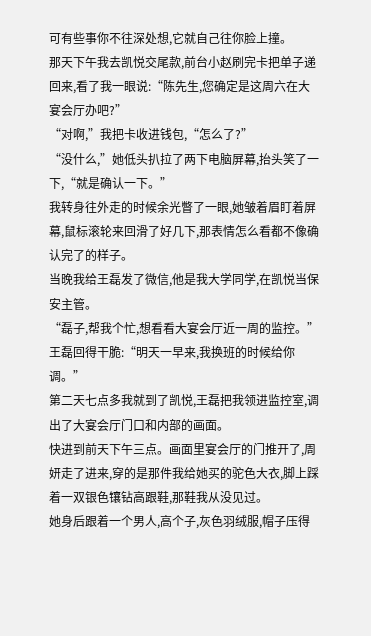可有些事你不往深处想,它就自己往你脸上撞。
那天下午我去凯悦交尾款,前台小赵刷完卡把单子递回来,看了我一眼说:“陈先生,您确定是这周六在大宴会厅办吧?”
“对啊,”我把卡收进钱包,“怎么了?”
“没什么,”她低头扒拉了两下电脑屏幕,抬头笑了一下,“就是确认一下。”
我转身往外走的时候余光瞥了一眼,她皱着眉盯着屏幕,鼠标滚轮来回滑了好几下,那表情怎么看都不像确认完了的样子。
当晚我给王磊发了微信,他是我大学同学,在凯悦当保安主管。
“磊子,帮我个忙,想看看大宴会厅近一周的监控。”
王磊回得干脆:“明天一早来,我换班的时候给你调。”
第二天七点多我就到了凯悦,王磊把我领进监控室,调出了大宴会厅门口和内部的画面。
快进到前天下午三点。画面里宴会厅的门推开了,周妍走了进来,穿的是那件我给她买的驼色大衣,脚上踩着一双银色镶钻高跟鞋,那鞋我从没见过。
她身后跟着一个男人,高个子,灰色羽绒服,帽子压得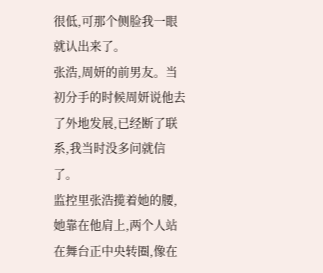很低,可那个侧脸我一眼就认出来了。
张浩,周妍的前男友。当初分手的时候周妍说他去了外地发展,已经断了联系,我当时没多问就信了。
监控里张浩揽着她的腰,她靠在他肩上,两个人站在舞台正中央转圈,像在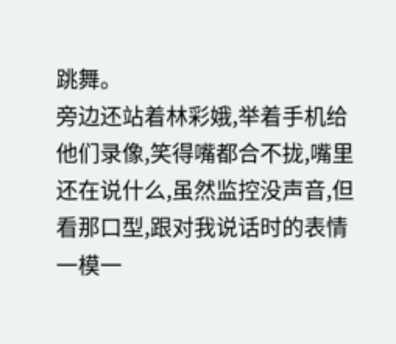跳舞。
旁边还站着林彩娥,举着手机给他们录像,笑得嘴都合不拢,嘴里还在说什么,虽然监控没声音,但看那口型,跟对我说话时的表情一模一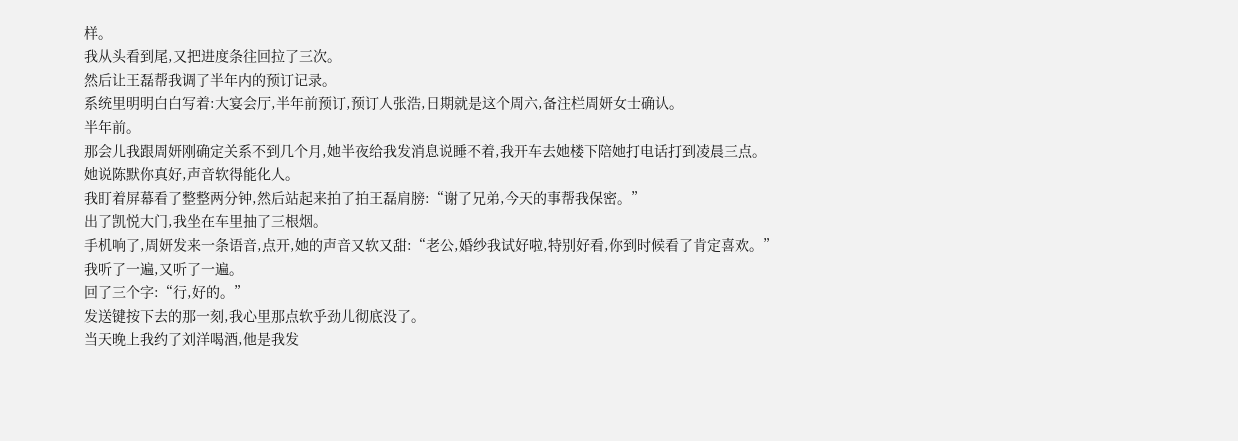样。
我从头看到尾,又把进度条往回拉了三次。
然后让王磊帮我调了半年内的预订记录。
系统里明明白白写着:大宴会厅,半年前预订,预订人张浩,日期就是这个周六,备注栏周妍女士确认。
半年前。
那会儿我跟周妍刚确定关系不到几个月,她半夜给我发消息说睡不着,我开车去她楼下陪她打电话打到凌晨三点。
她说陈默你真好,声音软得能化人。
我盯着屏幕看了整整两分钟,然后站起来拍了拍王磊肩膀:“谢了兄弟,今天的事帮我保密。”
出了凯悦大门,我坐在车里抽了三根烟。
手机响了,周妍发来一条语音,点开,她的声音又软又甜:“老公,婚纱我试好啦,特别好看,你到时候看了肯定喜欢。”
我听了一遍,又听了一遍。
回了三个字:“行,好的。”
发送键按下去的那一刻,我心里那点软乎劲儿彻底没了。
当天晚上我约了刘洋喝酒,他是我发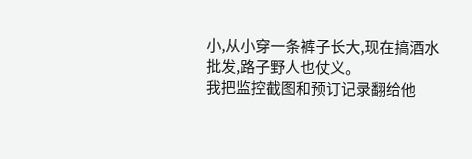小,从小穿一条裤子长大,现在搞酒水批发,路子野人也仗义。
我把监控截图和预订记录翻给他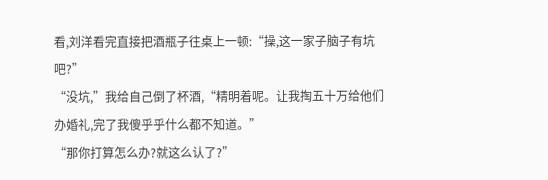看,刘洋看完直接把酒瓶子往桌上一顿:“操,这一家子脑子有坑吧?”
“没坑,”我给自己倒了杯酒,“精明着呢。让我掏五十万给他们办婚礼,完了我傻乎乎什么都不知道。”
“那你打算怎么办?就这么认了?”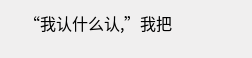“我认什么认,”我把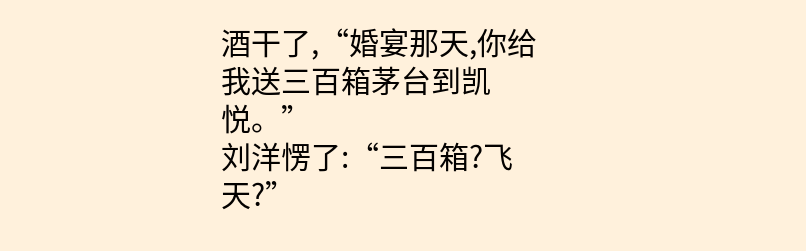酒干了,“婚宴那天,你给我送三百箱茅台到凯悦。”
刘洋愣了:“三百箱?飞天?”